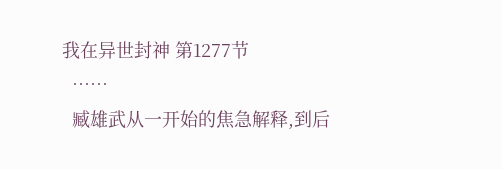我在异世封神 第1277节
  ……
  臧雄武从一开始的焦急解释,到后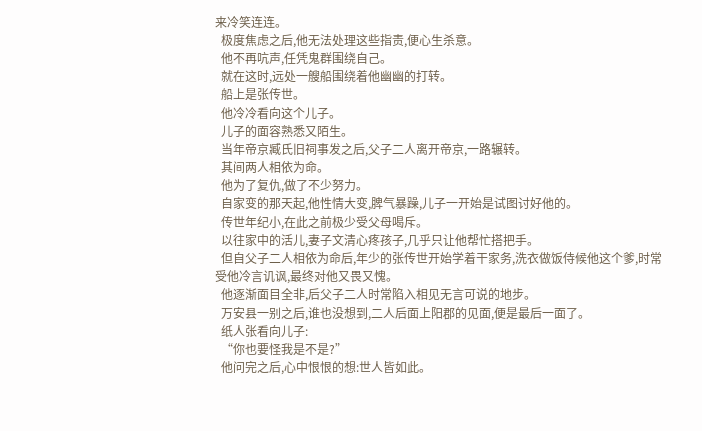来冷笑连连。
  极度焦虑之后,他无法处理这些指责,便心生杀意。
  他不再吭声,任凭鬼群围绕自己。
  就在这时,远处一艘船围绕着他幽幽的打转。
  船上是张传世。
  他冷冷看向这个儿子。
  儿子的面容熟悉又陌生。
  当年帝京臧氏旧祠事发之后,父子二人离开帝京,一路辗转。
  其间两人相依为命。
  他为了复仇,做了不少努力。
  自家变的那天起,他性情大变,脾气暴躁,儿子一开始是试图讨好他的。
  传世年纪小,在此之前极少受父母喝斥。
  以往家中的活儿,妻子文清心疼孩子,几乎只让他帮忙搭把手。
  但自父子二人相依为命后,年少的张传世开始学着干家务,洗衣做饭侍候他这个爹,时常受他冷言讥讽,最终对他又畏又愧。
  他逐渐面目全非,后父子二人时常陷入相见无言可说的地步。
  万安县一别之后,谁也没想到,二人后面上阳郡的见面,便是最后一面了。
  纸人张看向儿子:
  “你也要怪我是不是?”
  他问完之后,心中恨恨的想:世人皆如此。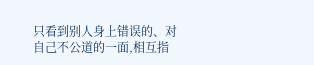只看到别人身上错误的、对自己不公道的一面,相互指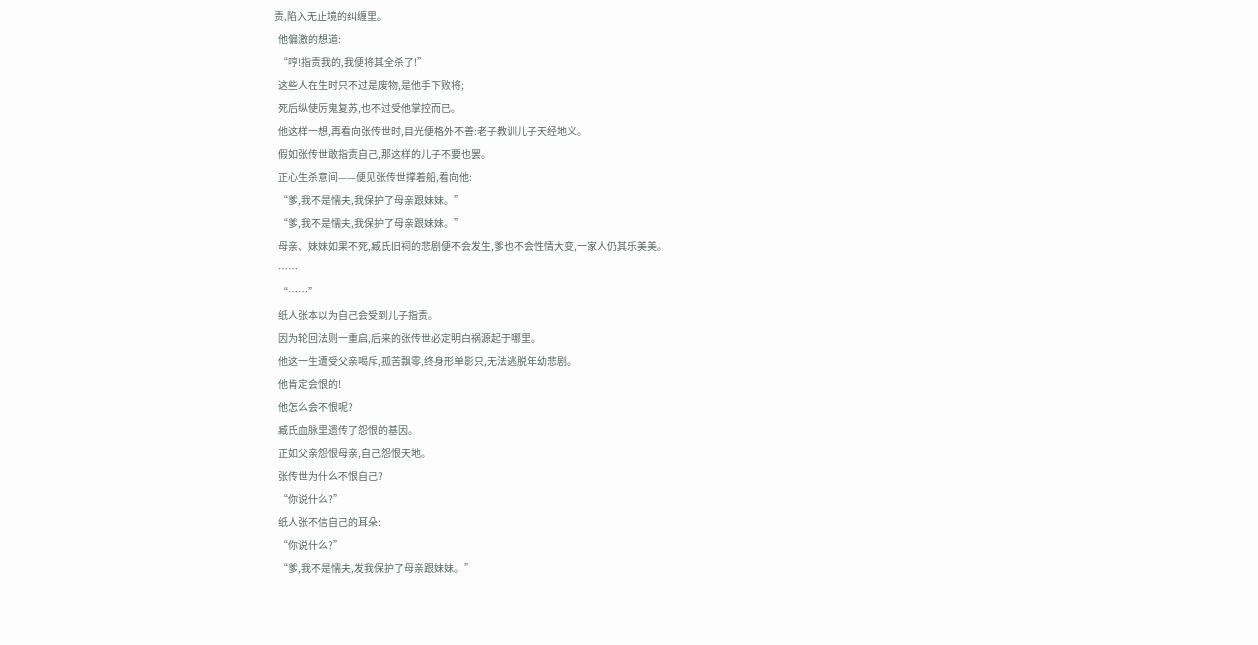责,陷入无止境的纠缠里。
  他偏激的想道:
  “哼!指责我的,我便将其全杀了!”
  这些人在生时只不过是废物,是他手下败将;
  死后纵使厉鬼复苏,也不过受他掌控而已。
  他这样一想,再看向张传世时,目光便格外不善:老子教训儿子天经地义。
  假如张传世敢指责自己,那这样的儿子不要也罢。
  正心生杀意间——便见张传世撑着船,看向他:
  “爹,我不是懦夫,我保护了母亲跟妹妹。”
  “爹,我不是懦夫,我保护了母亲跟妹妹。”
  母亲、妹妹如果不死,臧氏旧祠的悲剧便不会发生,爹也不会性情大变,一家人仍其乐美美。
  ……
  “……”
  纸人张本以为自己会受到儿子指责。
  因为轮回法则一重启,后来的张传世必定明白祸源起于哪里。
  他这一生遭受父亲喝斥,孤苦飘零,终身形单影只,无法逃脱年幼悲剧。
  他肯定会恨的!
  他怎么会不恨呢?
  臧氏血脉里遗传了怨恨的基因。
  正如父亲怨恨母亲,自己怨恨天地。
  张传世为什么不恨自己?
  “你说什么?”
  纸人张不信自己的耳朵:
  “你说什么?”
  “爹,我不是懦夫,发我保护了母亲跟妹妹。”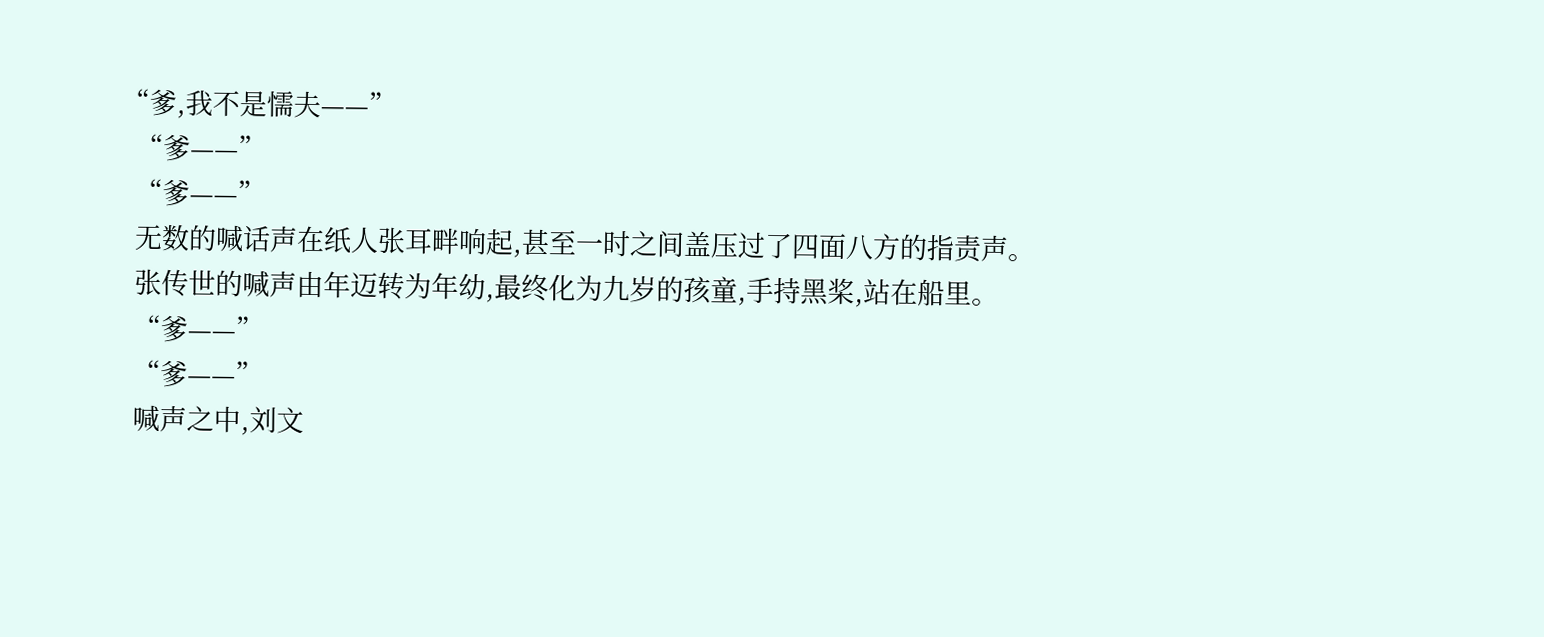“爹,我不是懦夫——”
  “爹——”
  “爹——”
  无数的喊话声在纸人张耳畔响起,甚至一时之间盖压过了四面八方的指责声。
  张传世的喊声由年迈转为年幼,最终化为九岁的孩童,手持黑桨,站在船里。
  “爹——”
  “爹——”
  喊声之中,刘文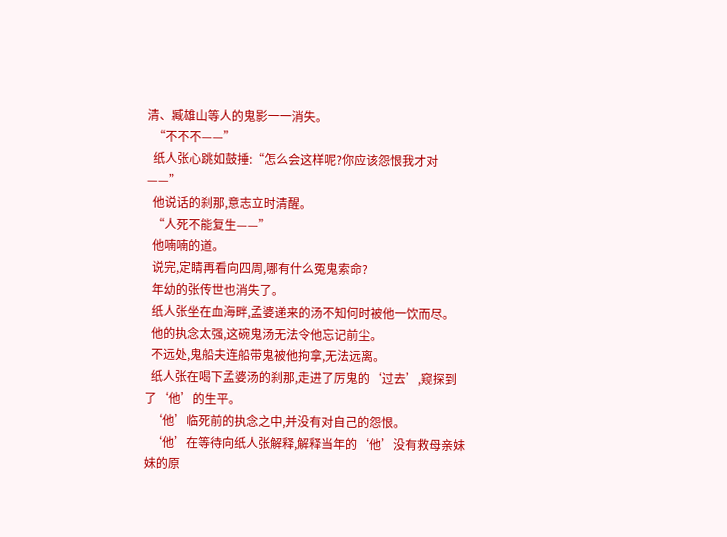清、臧雄山等人的鬼影一一消失。
  “不不不——”
  纸人张心跳如鼓捶:“怎么会这样呢?你应该怨恨我才对——”
  他说话的刹那,意志立时清醒。
  “人死不能复生——”
  他喃喃的道。
  说完,定睛再看向四周,哪有什么冤鬼索命?
  年幼的张传世也消失了。
  纸人张坐在血海畔,孟婆递来的汤不知何时被他一饮而尽。
  他的执念太强,这碗鬼汤无法令他忘记前尘。
  不远处,鬼船夫连船带鬼被他拘拿,无法远离。
  纸人张在喝下孟婆汤的刹那,走进了厉鬼的‘过去’,窥探到了‘他’的生平。
  ‘他’临死前的执念之中,并没有对自己的怨恨。
  ‘他’在等待向纸人张解释,解释当年的‘他’没有救母亲妹妹的原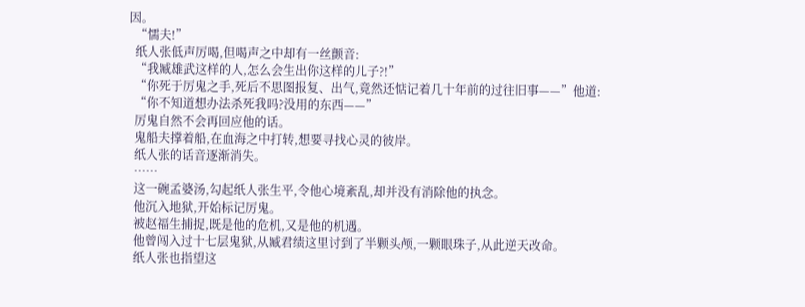因。
  “懦夫!”
  纸人张低声厉喝,但喝声之中却有一丝颤音:
  “我臧雄武这样的人,怎么会生出你这样的儿子?!”
  “你死于厉鬼之手,死后不思图报复、出气,竟然还惦记着几十年前的过往旧事——”他道:
  “你不知道想办法杀死我吗?没用的东西——”
  厉鬼自然不会再回应他的话。
  鬼船夫撑着船,在血海之中打转,想要寻找心灵的彼岸。
  纸人张的话音逐渐消失。
  ……
  这一碗孟婆汤,勾起纸人张生平,令他心境紊乱,却并没有消除他的执念。
  他沉入地狱,开始标记厉鬼。
  被赵福生捕捉,既是他的危机,又是他的机遇。
  他曾闯入过十七层鬼狱,从臧君绩这里讨到了半颗头颅,一颗眼珠子,从此逆天改命。
  纸人张也指望这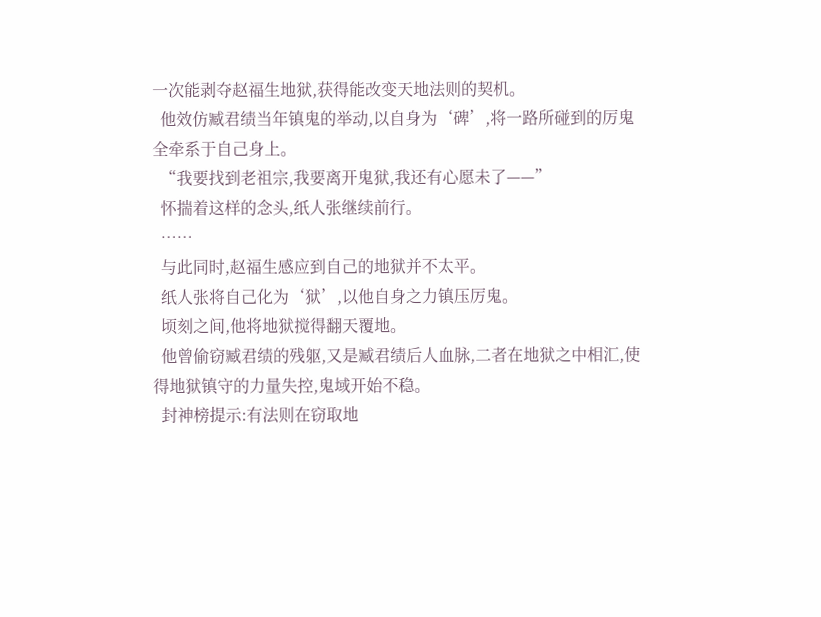一次能剥夺赵福生地狱,获得能改变天地法则的契机。
  他效仿臧君绩当年镇鬼的举动,以自身为‘碑’,将一路所碰到的厉鬼全牵系于自己身上。
  “我要找到老祖宗,我要离开鬼狱,我还有心愿未了——”
  怀揣着这样的念头,纸人张继续前行。
  ……
  与此同时,赵福生感应到自己的地狱并不太平。
  纸人张将自己化为‘狱’,以他自身之力镇压厉鬼。
  顷刻之间,他将地狱搅得翻天覆地。
  他曾偷窃臧君绩的残躯,又是臧君绩后人血脉,二者在地狱之中相汇,使得地狱镇守的力量失控,鬼域开始不稳。
  封神榜提示:有法则在窃取地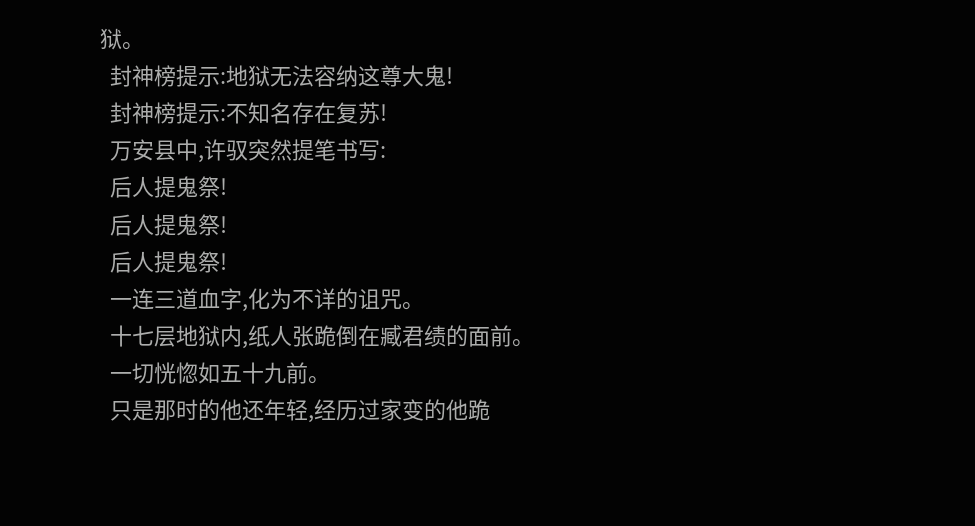狱。
  封神榜提示:地狱无法容纳这尊大鬼!
  封神榜提示:不知名存在复苏!
  万安县中,许驭突然提笔书写:
  后人提鬼祭!
  后人提鬼祭!
  后人提鬼祭!
  一连三道血字,化为不详的诅咒。
  十七层地狱内,纸人张跪倒在臧君绩的面前。
  一切恍惚如五十九前。
  只是那时的他还年轻,经历过家变的他跪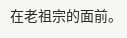在老祖宗的面前。